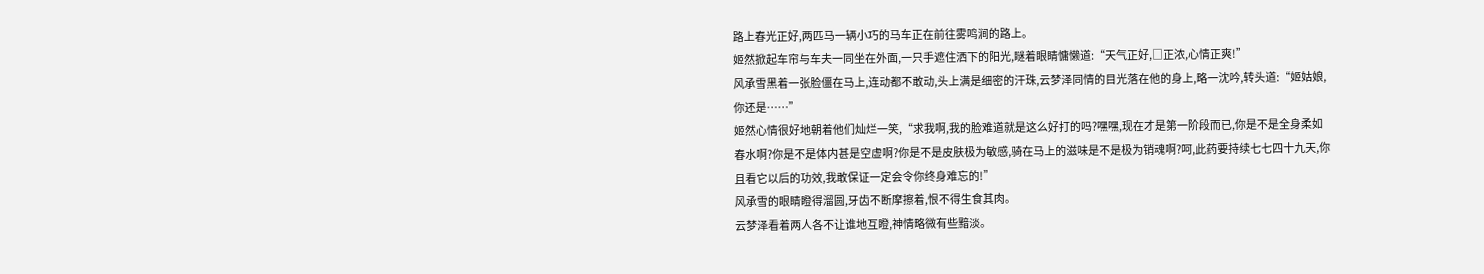路上春光正好,两匹马一辆小巧的马车正在前往雾鸣涧的路上。
姬然掀起车帘与车夫一同坐在外面,一只手遮住洒下的阳光,瞇着眼睛慵懒道:“天气正好,□正浓,心情正爽!”
风承雪黑着一张脸僵在马上,连动都不敢动,头上满是细密的汗珠,云梦泽同情的目光落在他的身上,略一沈吟,转头道:“姬姑娘,你还是……”
姬然心情很好地朝着他们灿烂一笑,“求我啊,我的脸难道就是这么好打的吗?嘿嘿,现在才是第一阶段而已,你是不是全身柔如春水啊?你是不是体内甚是空虚啊?你是不是皮肤极为敏感,骑在马上的滋味是不是极为销魂啊?呵,此药要持续七七四十九天,你且看它以后的功效,我敢保证一定会令你终身难忘的!”
风承雪的眼睛瞪得溜圆,牙齿不断摩擦着,恨不得生食其肉。
云梦泽看着两人各不让谁地互瞪,神情略微有些黯淡。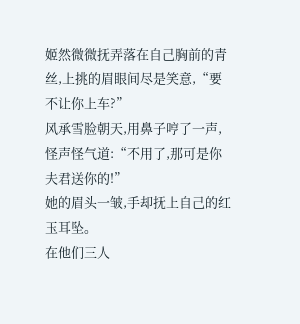姬然微微抚弄落在自己胸前的青丝,上挑的眉眼间尽是笑意,“要不让你上车?”
风承雪脸朝天,用鼻子哼了一声,怪声怪气道:“不用了,那可是你夫君送你的!”
她的眉头一皱,手却抚上自己的红玉耳坠。
在他们三人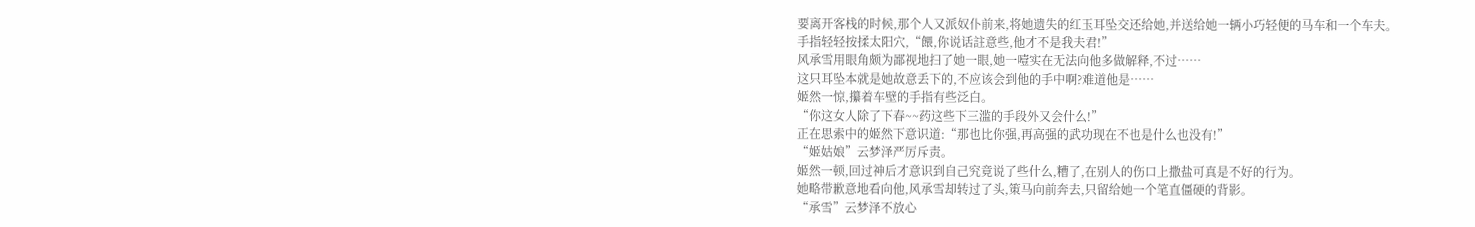要离开客栈的时候,那个人又派奴仆前来,将她遗失的红玉耳坠交还给她,并送给她一辆小巧轻便的马车和一个车夫。
手指轻轻按揉太阳穴,“餵,你说话註意些,他才不是我夫君!”
风承雪用眼角颇为鄙视地扫了她一眼,她一噎实在无法向他多做解释,不过……
这只耳坠本就是她故意丢下的,不应该会到他的手中啊?难道他是……
姬然一惊,攥着车壁的手指有些泛白。
“你这女人除了下春~~药这些下三滥的手段外又会什么!”
正在思索中的姬然下意识道:“那也比你强,再高强的武功现在不也是什么也没有!”
“姬姑娘”云梦泽严厉斥责。
姬然一顿,回过神后才意识到自己究竟说了些什么,糟了,在别人的伤口上撒盐可真是不好的行为。
她略带歉意地看向他,风承雪却转过了头,策马向前奔去,只留给她一个笔直僵硬的背影。
“承雪”云梦泽不放心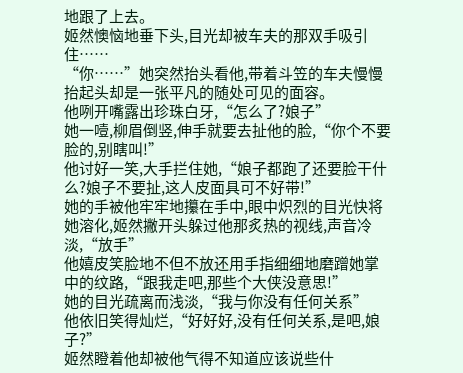地跟了上去。
姬然懊恼地垂下头,目光却被车夫的那双手吸引住……
“你……”她突然抬头看他,带着斗笠的车夫慢慢抬起头却是一张平凡的随处可见的面容。
他咧开嘴露出珍珠白牙,“怎么了?娘子”
她一噎,柳眉倒竖,伸手就要去扯他的脸,“你个不要脸的,别瞎叫!”
他讨好一笑,大手拦住她,“娘子都跑了还要脸干什么?娘子不要扯,这人皮面具可不好带!”
她的手被他牢牢地攥在手中,眼中炽烈的目光快将她溶化,姬然撇开头躲过他那炙热的视线,声音冷淡,“放手”
他嬉皮笑脸地不但不放还用手指细细地磨蹭她掌中的纹路,“跟我走吧,那些个大侠没意思!”
她的目光疏离而浅淡,“我与你没有任何关系”
他依旧笑得灿烂,“好好好,没有任何关系,是吧,娘子?”
姬然瞪着他却被他气得不知道应该说些什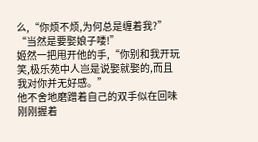么,“你烦不烦,为何总是缠着我?”
“当然是要娶娘子喽!”
姬然一把甩开他的手,“你别和我开玩笑,极乐苑中人岂是说娶就娶的,而且我对你并无好感。”
他不舍地磨蹭着自己的双手似在回味刚刚握着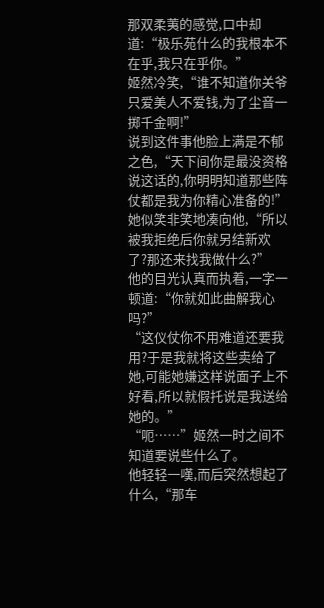那双柔荑的感觉,口中却道:“极乐苑什么的我根本不在乎,我只在乎你。”
姬然冷笑,“谁不知道你关爷只爱美人不爱钱,为了尘音一掷千金啊!”
说到这件事他脸上满是不郁之色,“天下间你是最没资格说这话的,你明明知道那些阵仗都是我为你精心准备的!”
她似笑非笑地凑向他,“所以被我拒绝后你就另结新欢了?那还来找我做什么?”
他的目光认真而执着,一字一顿道:“你就如此曲解我心吗?”
“这仪仗你不用难道还要我用?于是我就将这些卖给了她,可能她嫌这样说面子上不好看,所以就假托说是我送给她的。”
“呃……”姬然一时之间不知道要说些什么了。
他轻轻一嘆,而后突然想起了什么,“那车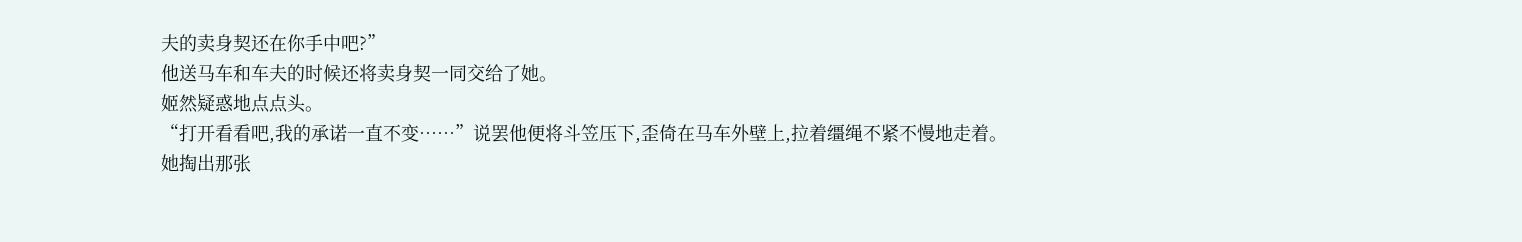夫的卖身契还在你手中吧?”
他送马车和车夫的时候还将卖身契一同交给了她。
姬然疑惑地点点头。
“打开看看吧,我的承诺一直不变……”说罢他便将斗笠压下,歪倚在马车外壁上,拉着缰绳不紧不慢地走着。
她掏出那张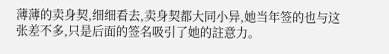薄薄的卖身契,细细看去,卖身契都大同小异,她当年签的也与这张差不多,只是后面的签名吸引了她的註意力。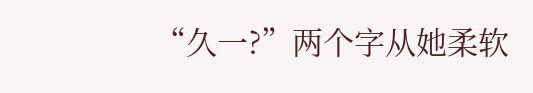“久一?”两个字从她柔软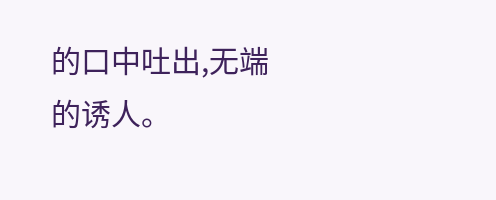的口中吐出,无端的诱人。